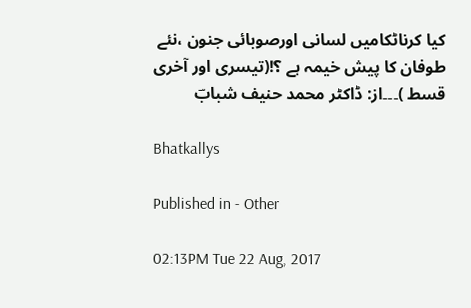کیا کرناٹکامیں لسانی اورصوبائی جنون ،نئے طوفان کا پیش خیمہ ہے ؟!(تیسری اور آخری قسط )۔۔۔از: ڈاکٹر محمد حنیف شبابؔ

Bhatkallys

Published in - Other

02:13PM Tue 22 Aug, 2017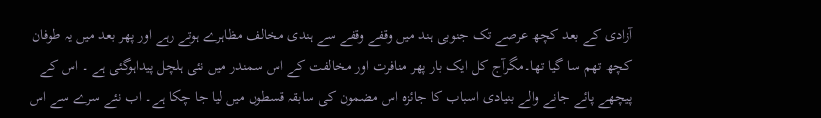آزادی کے بعد کچھ عرصے تک جنوبی ہند میں وقفے وقفے سے ہندی مخالف مظاہرے ہوتے رہے اور پھر بعد میں یہ طوفان کچھ تھم سا گیا تھا۔مگرآج کل ایک بار پھر منافرت اور مخالفت کے اس سمندر میں نئی ہلچل پیداہوگئی ہے ۔ اس کے پیچھے پائے جانے والے بنیادی اسباب کا جائزہ اس مضمون کی سابقہ قسطوں میں لیا جا چکا ہے۔ اب نئے سرے سے اس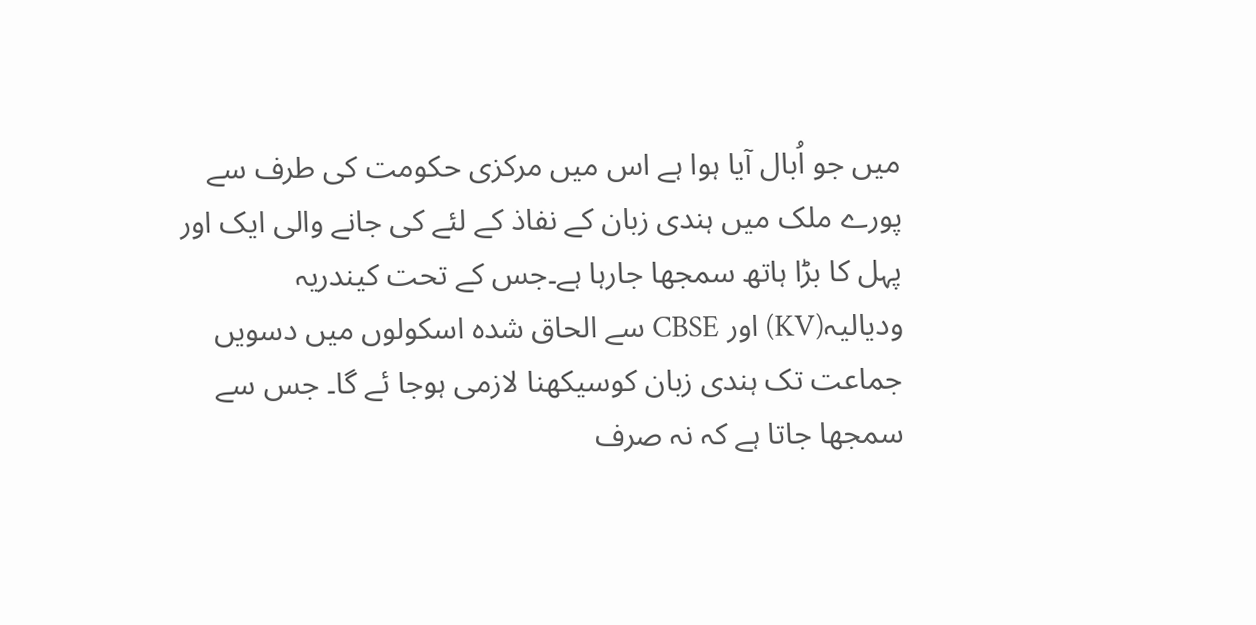میں جو اُبال آیا ہوا ہے اس میں مرکزی حکومت کی طرف سے پورے ملک میں ہندی زبان کے نفاذ کے لئے کی جانے والی ایک اور پہل کا بڑا ہاتھ سمجھا جارہا ہے۔جس کے تحت کیندریہ ودیالیہ(KV) اور CBSE سے الحاق شدہ اسکولوں میں دسویں جماعت تک ہندی زبان کوسیکھنا لازمی ہوجا ئے گا۔ جس سے سمجھا جاتا ہے کہ نہ صرف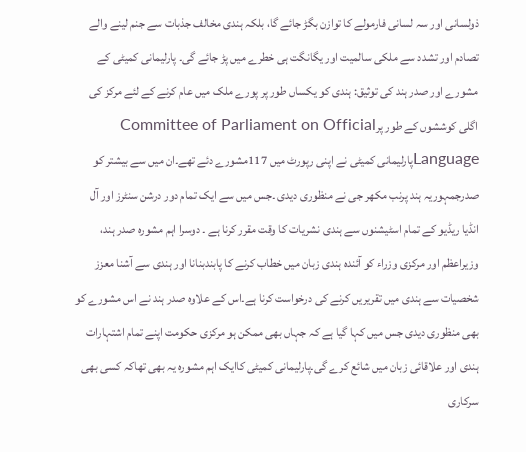ذولسانی اور سہ لسانی فارمولے کا توازن بگڑ جائے گا، بلکہ ہندی مخالف جذبات سے جنم لینے والے تصادم اور تشدد سے ملکی سالمیت اور یگانگت ہی خطرے میں پڑ جائے گی۔ پارلیمانی کمیٹی کے مشورے اور صدر ہند کی توثیق: ہندی کو یکساں طور پر پورے ملک میں عام کرنے کے لئے مرکز کی اگلی کوششوں کے طور پرCommittee of Parliament on Official Languageپارلیمانی کمیٹی نے اپنی رپورٹ میں 117مشورے دئے تھے۔ان میں سے بیشتر کو صدرجمہوریہ ہند پرنب مکھر جی نے منظوری دیدی ۔جس میں سے ایک تمام دور درشن سنٹرز اور آل انڈیا ریڈیو کے تمام اسٹیشنوں سے ہندی نشریات کا وقت مقرر کرنا ہے ۔ دوسرا اہم مشورہ صدر ہند، وزیراعظم اور مرکزی وزراء کو آئندہ ہندی زبان میں خطاب کرنے کا پابندبنانا اور ہندی سے آشنا معزز شخصیات سے ہندی میں تقریریں کرنے کی درخواست کرنا ہے۔اس کے علاوہ صدر ہند نے اس مشورے کو بھی منظوری دیدی جس میں کہا گیا ہے کہ جہاں بھی ممکن ہو مرکزی حکومت اپنے تمام اشتہارات ہندی اور علاقائی زبان میں شائع کرے گی۔پارلیمانی کمیٹی کاایک اہم مشورہ یہ بھی تھاکہ کسی بھی سرکاری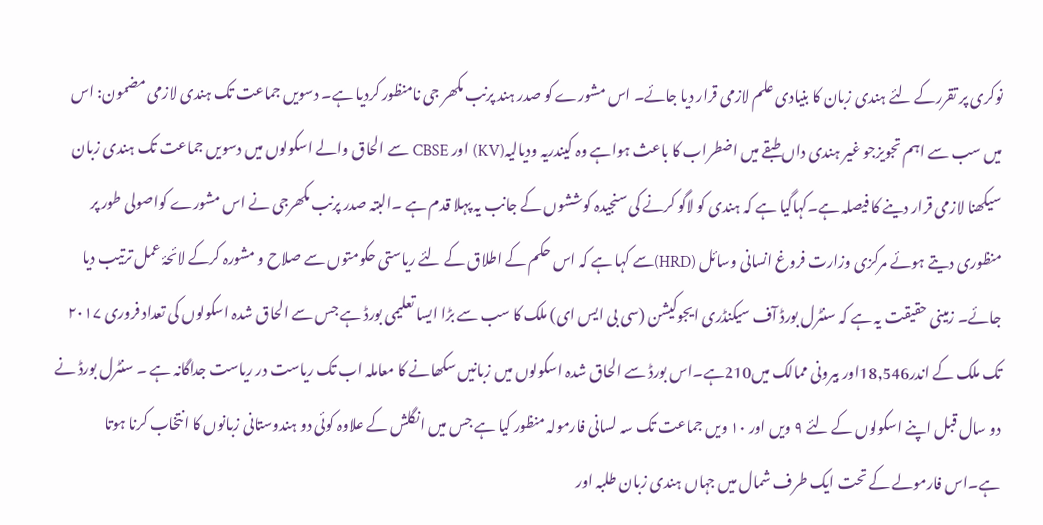نوکری پر تقررکے لئے ہندی زبان کا بنیادی علم لازمی قرار دیا جائے۔ اس مشورے کو صدر ہند پرنب مکھر جی نامنظور کردیا ہے۔ دسویں جماعت تک ہندی لازمی مضمون: اس میں سب سے اہم تجویزجو غیر ہندی داں طبقے میں اضطراب کا باعث ہواہے وہ کیندریہ ودیالیہ(KV) اور CBSE سے الحاق والے اسکولوں میں دسویں جماعت تک ہندی زبان سیکھنا لازمی قرار دینے کا فیصلہ ہے۔کہاگیا ہے کہ ہندی کو لاگو کرنے کی سنجیدہ کوششوں کے جانب یہ پہلا قدم ہے ۔البتہ صدر پرنب مکھرجی نے اس مشورے کواصولی طور پر منظوری دیتے ہوئے مرکزی وزارت فروغ انسانی وسائل (HRD)سے کہا ہے کہ اس حکم کے اطلاق کے لئے ریاستی حکومتوں سے صلاح و مشورہ کرکے لائحۂ عمل ترتیب دیا جائے۔ زمینی حقیقت یہ ہے کہ سنٹرل بورڈ آف سیکنڈری ایجوکیشن (سی بی ایس ای) ملک کا سب سے بڑا ایسا تعلیمی بورڈ ہے جس سے الحاق شدہ اسکولوں کی تعداد فروری ۲۰۱۷ تک ملک کے اندر18,546اور بیرونی ممالک میں210ہے۔اس بورڈ سے الحاق شدہ اسکولوں میں زبانیں سکھانے کا معاملہ اب تک ریاست در ریاست جداگانہ ہے ۔ سنٹرل بورڈ نے دو سال قبل اپنے اسکولوں کے لئے ۹ ویں اور ۱۰ ویں جماعت تک سہ لسانی فارمولہ منظور کیا ہے جس میں انگلش کے علاوہ کوئی دو ہندوستانی زبانوں کا انتخاب کرنا ہوتا ہے۔اس فارمولے کے تحت ایک طرف شمال میں جہاں ہندی زبان طلبہ اور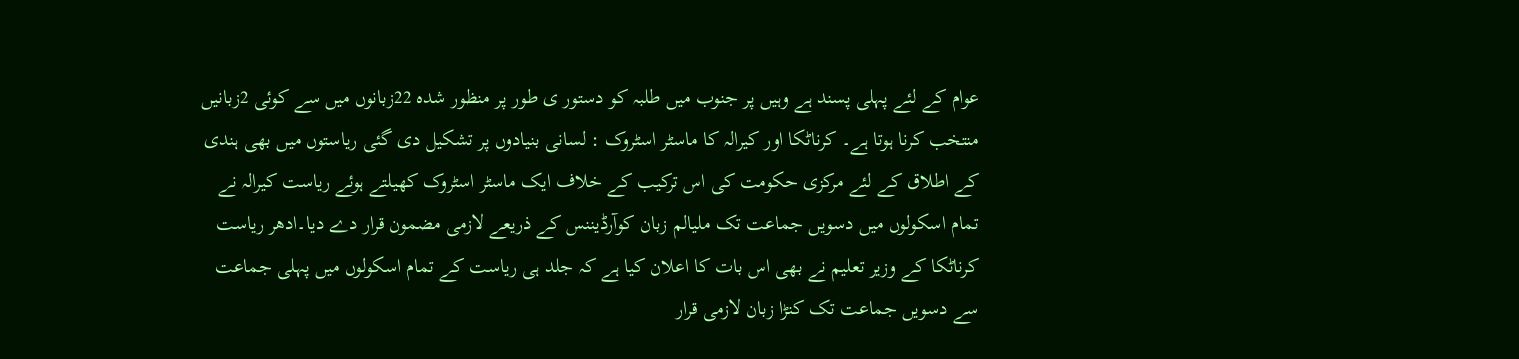عوام کے لئے پہلی پسند ہے وہیں پر جنوب میں طلبہ کو دستور ی طور پر منظور شدہ 22زبانوں میں سے کوئی 2زبانیں منتخب کرنا ہوتا ہے۔ کرناٹکا اور کیرالہ کا ماسٹر اسٹروک : لسانی بنیادوں پر تشکیل دی گئی ریاستوں میں بھی ہندی کے اطلاق کے لئے مرکزی حکومت کی اس ترکیب کے خلاف ایک ماسٹر اسٹروک کھیلتے ہوئے ریاست کیرالہ نے تمام اسکولوں میں دسویں جماعت تک ملیالم زبان کوآرڈیننس کے ذریعے لازمی مضمون قرار دے دیا۔ادھر ریاست کرناٹکا کے وزیر تعلیم نے بھی اس بات کا اعلان کیا ہے کہ جلد ہی ریاست کے تمام اسکولوں میں پہلی جماعت سے دسویں جماعت تک کنڑا زبان لازمی قرار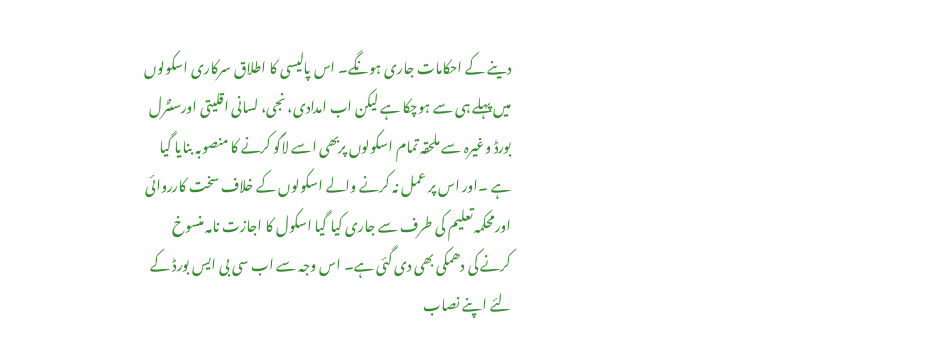دینے کے احکامات جاری ہونگے۔ اس پالیسی کا اطلاق سرکاری اسکولوں میں پہلے ہی سے ہوچکا ہے لیکن اب امدادی، نجی، لسانی اقلیتی اورسنٹرل بورڈ وغیرہ سے ملحقہ تمام اسکولوں پربھی اسے لاگو کرنے کا منصوبہ بنایا گیا ہے ۔اور اس پر عمل نہ کرنے والے اسکولوں کے خلاف سخت کارروائی اورمحکمہ تعلیم کی طرف سے جاری کیا گیا اسکول کا اجازت نامہ منسوخ کرنے کی دھمکی بھی دی گئی ہے۔ اس وجہ سے اب سی بی ایس بورڈ کے لئے اپنے نصاب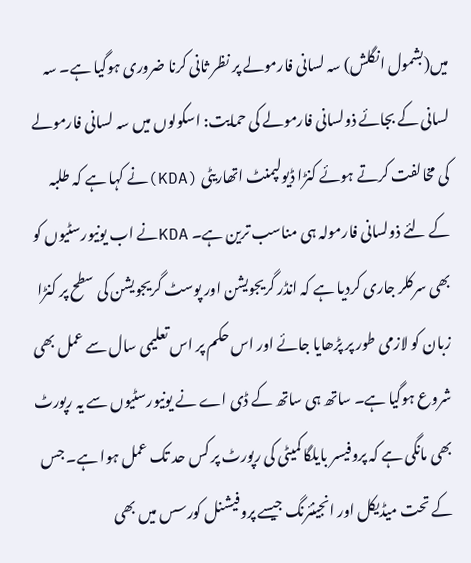میں(بشمول انگلش) سہ لسانی فارمولے پر نظر ثانی کرنا ضروری ہوگیا ہے۔ سہ لسانی کے بجائے ذولسانی فارمولے کی حمایت: اسکولوں میں سہ لسانی فارمولے کی مخالفت کرتے ہوئے کنڑا ڈیولپمنٹ اتھاریٹی (KDA)نے کہا ہے کہ طلبہ کے لئے ذولسانی فارمولہ ہی مناسب ترین ہے۔ KDAنے اب یونیورسٹیوں کو بھی سرکلر جاری کردیا ہے کہ انڈر گریجویشن اور پوسٹ گریجویشن کی سطح پر کنڑا زبان کو لازمی طور پر پڑھایا جائے اور اس حکم پر اس تعلیمی سال سے عمل بھی شروع ہوگیا ہے۔ ساتھ ہی ساتھ کے ڈی اے نے یونیورسٹیوں سے یہ رپورٹ بھی مانگی ہے کہ پروفیسر بایلگا کمیٹی کی رپورٹ پر کس حد تک عمل ہوا ہے۔ جس کے تحت میڈیکل اور انجینئرنگ جیسے پروفیشنل کورسس میں بھی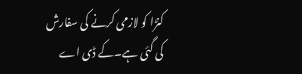کنڑا کو لازمی کرنے کی سفارش کی گئی ہے۔کے ڈی اے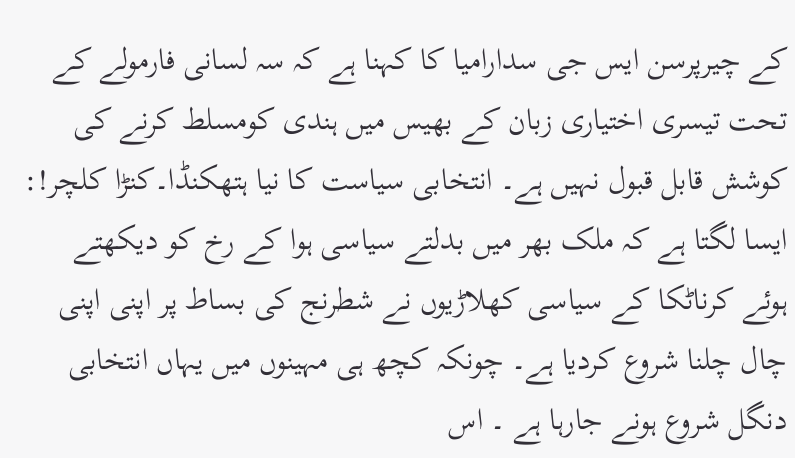کے چیرپرسن ایس جی سدارامیا کا کہنا ہے کہ سہ لسانی فارمولے کے تحت تیسری اختیاری زبان کے بھیس میں ہندی کومسلط کرنے کی کوشش قابل قبول نہیں ہے۔ انتخابی سیاست کا نیا ہتھکنڈا۔کنڑا کلچر!: ایسا لگتا ہے کہ ملک بھر میں بدلتے سیاسی ہوا کے رخ کو دیکھتے ہوئے کرناٹکا کے سیاسی کھلاڑیوں نے شطرنج کی بساط پر اپنی اپنی چال چلنا شروع کردیا ہے۔ چونکہ کچھ ہی مہینوں میں یہاں انتخابی دنگل شروع ہونے جارہا ہے ۔ اس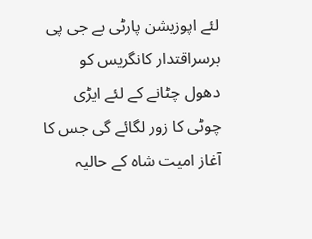لئے اپوزیشن پارٹی بے جی پی برسراقتدار کانگریس کو دھول چٹانے کے لئے ایڑی چوٹی کا زور لگائے گی جس کا آغاز امیت شاہ کے حالیہ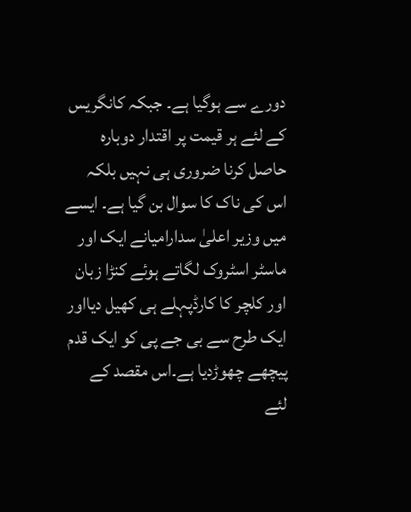دورے سے ہوگیا ہے۔ جبکہ کانگریس کے لئے ہر قیمت پر اقتدار دوبارہ حاصل کرنا ضروری ہی نہیں بلکہ اس کی ناک کا سوال بن گیا ہے۔ ایسے میں وزیر اعلیٰ سدارامیانے ایک اور ماسٹر اسٹروک لگاتے ہوئے کنڑا زبان اور کلچر کا کارڈپہلے ہی کھیل دیااور ایک طرح سے بی جے پی کو ایک قدم پیچھے چھوڑدیا ہے۔اس مقصد کے لئے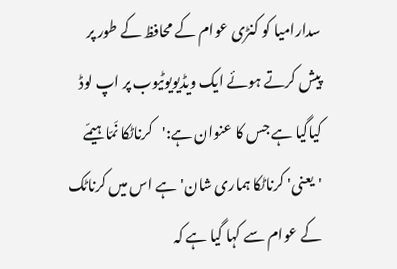سدارامیا کو کنڑی عوام کے محافظ کے طور پر پیش کرتے ہوئے ایک ویڈیویوٹیوب پر اپ لوڈ کیاگیا ہے جس کا عنوان ہے:'کرناٹکا نَمّا ہیمّے 'یعنی' کرناٹکا ہماری شان'ہے اس میں کرناٹک کے عوام سے کہا گیا ہے کہ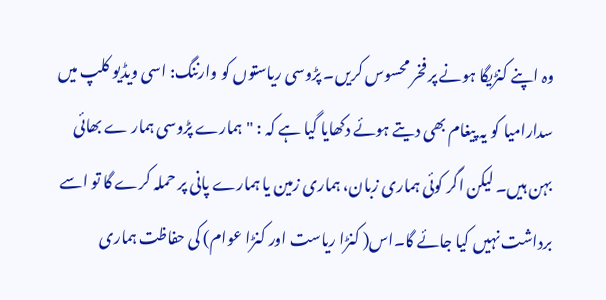وہ اپنے کنڑیگا ہونے پر فخر محسوس کریں۔ پڑوسی ریاستوں کو وارننگ: اسی ویڈیو کلپ میں سدارامیا کو یہ پیغام بھی دیتے ہوئے دکھایا گیا ہے کہ : "ہمارے پڑوسی ہمار ے بھائی بہن ہیں۔ لیکن اگر کوئی ہماری زبان، ہماری زمین یا ہمارے پانی پر حملہ کرے گا تو اسے برداشت نہیں کیا جائے گا۔اس( کنڑا ریاست اور کنڑا عوام) کی حفاظت ہماری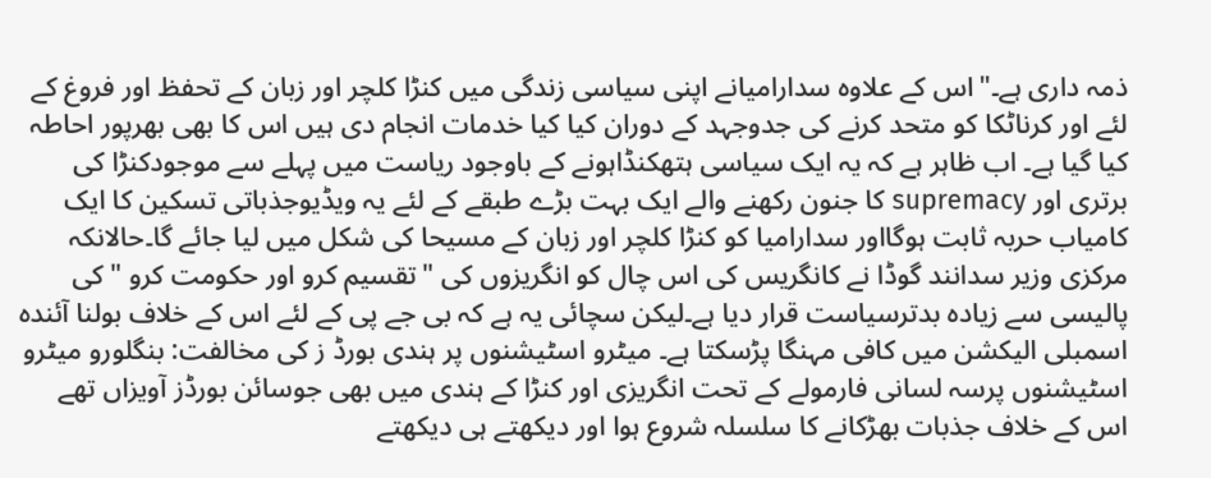ذمہ داری ہے۔"اس کے علاوہ سدارامیانے اپنی سیاسی زندگی میں کنڑا کلچر اور زبان کے تحفظ اور فروغ کے لئے اور کرناٹکا کو متحد کرنے کی جدوجہد کے دوران کیا کیا خدمات انجام دی ہیں اس کا بھی بھرپور احاطہ کیا گیا ہے۔ اب ظاہر ہے کہ یہ ایک سیاسی ہتھکنڈاہونے کے باوجود ریاست میں پہلے سے موجودکنڑا کی برتری اور supremacy کا جنون رکھنے والے ایک بہت بڑے طبقے کے لئے یہ ویڈیوجذباتی تسکین کا ایک کامیاب حربہ ثابت ہوگااور سدارامیا کو کنڑا کلچر اور زبان کے مسیحا کی شکل میں لیا جائے گا۔حالانکہ مرکزی وزیر سدانند گوڈا نے کانگریس کی اس چال کو انگریزوں کی "تقسیم کرو اور حکومت کرو "کی پالیسی سے زیادہ بدترسیاست قرار دیا ہے۔لیکن سچائی یہ ہے کہ بی جے پی کے لئے اس کے خلاف بولنا آئندہ اسمبلی الیکشن میں کافی مہنگا پڑسکتا ہے۔ میٹرو اسٹیشنوں پر ہندی بورڈ ز کی مخالفت: بنگلورو میٹرو اسٹیشنوں پرسہ لسانی فارمولے کے تحت انگریزی اور کنڑا کے ہندی میں بھی جوسائن بورڈز آویزاں تھے اس کے خلاف جذبات بھڑکانے کا سلسلہ شروع ہوا اور دیکھتے ہی دیکھتے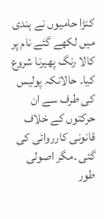کنڑا حامیوں نے ہندی میں لکھے گئے نام پر کالا رنگ پھیرنا شروع کیا۔ حالانکہ پولیس کی طرف سے ان حرکتوں کے خلاف قانونی کارروائی کی گئی ۔مگر اصولی طور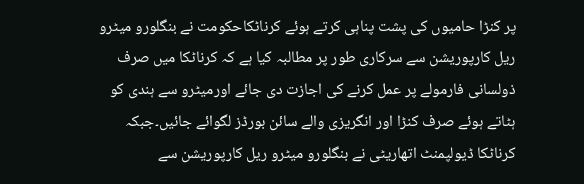پر کنڑا حامیوں کی پشت پناہی کرتے ہوئے کرناٹکاحکومت نے بنگلورو میٹرو ریل کارپوریشن سے سرکاری طور پر مطالبہ کیا ہے کہ کرناٹکا میں صرف ذولسانی فارمولے پر عمل کرنے کی اجازت دی جائے اورمیٹرو سے ہندی کو ہٹاتے ہوئے صرف کنڑا اور انگریزی والے سائن بورڈز لگوائے جائیں۔جبکہ کرناٹکا ڈیولپمنٹ اتھاریٹی نے بنگلورو میٹرو ریل کارپوریشن سے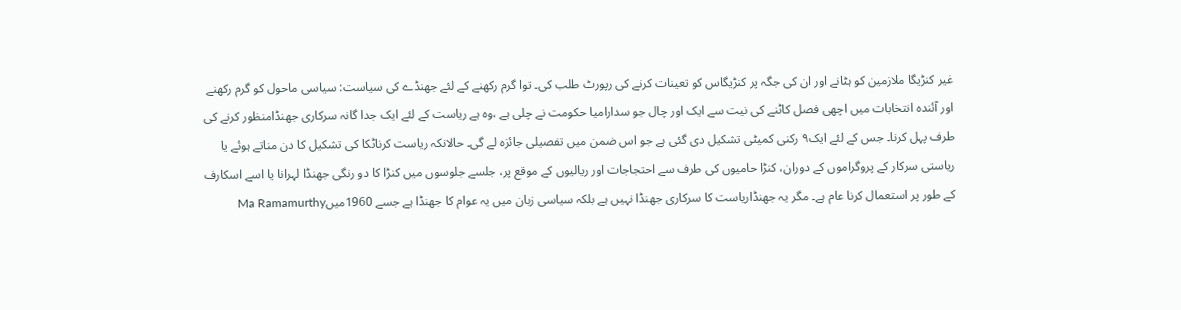غیر کنڑیگا ملازمین کو ہٹانے اور ان کی جگہ پر کنڑیگاس کو تعینات کرنے کی رپورٹ طلب کی۔ توا گرم رکھنے کے لئے جھنڈے کی سیاست: سیاسی ماحول کو گرم رکھنے اور آئندہ انتخابات میں اچھی فصل کاٹنے کی نیت سے ایک اور چال جو سدارامیا حکومت نے چلی ہے ،وہ ہے ریاست کے لئے ایک جدا گانہ سرکاری جھنڈامنظور کرنے کی طرف پہل کرنا۔ جس کے لئے ایک۹ رکنی کمیٹی تشکیل دی گئی ہے جو اس ضمن میں تفصیلی جائزہ لے گی۔ حالانکہ ریاست کرناٹکا کی تشکیل کا دن مناتے ہوئے یا ریاستی سرکار کے پروگراموں کے دوران، کنڑا حامیوں کی طرف سے احتجاجات اور ریالیوں کے موقع پر، جلسے جلوسوں میں کنڑا کا دو رنگی جھنڈا لہرانا یا اسے اسکارف کے طور پر استعمال کرنا عام ہے۔ مگر یہ جھنڈاریاست کا سرکاری جھنڈا نہیں ہے بلکہ سیاسی زبان میں یہ عوام کا جھنڈا ہے جسے 1960میںMa Ramamurthy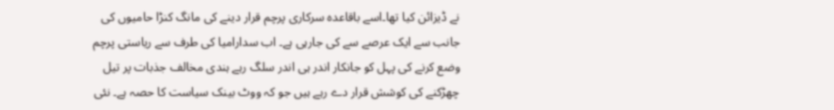نے ڈیزائن کیا تھا۔اسے باقاعدہ سرکاری پرچم قرار دینے کی مانگ کنڑا حامیوں کی جانب سے ایک عرصے سے کی جارہی ہے۔ اب سدارامیا کی طرف سے ریاستی پرچم وضع کرنے کی پہل کو جانکار اندر ہی اندر سلگ رہے ہندی مخالف جذبات پر تیل چھڑکنے کی کوشش قرار دے رہے ہیں جو کہ ووٹ بینک سیاست کا حصہ ہے۔ نئی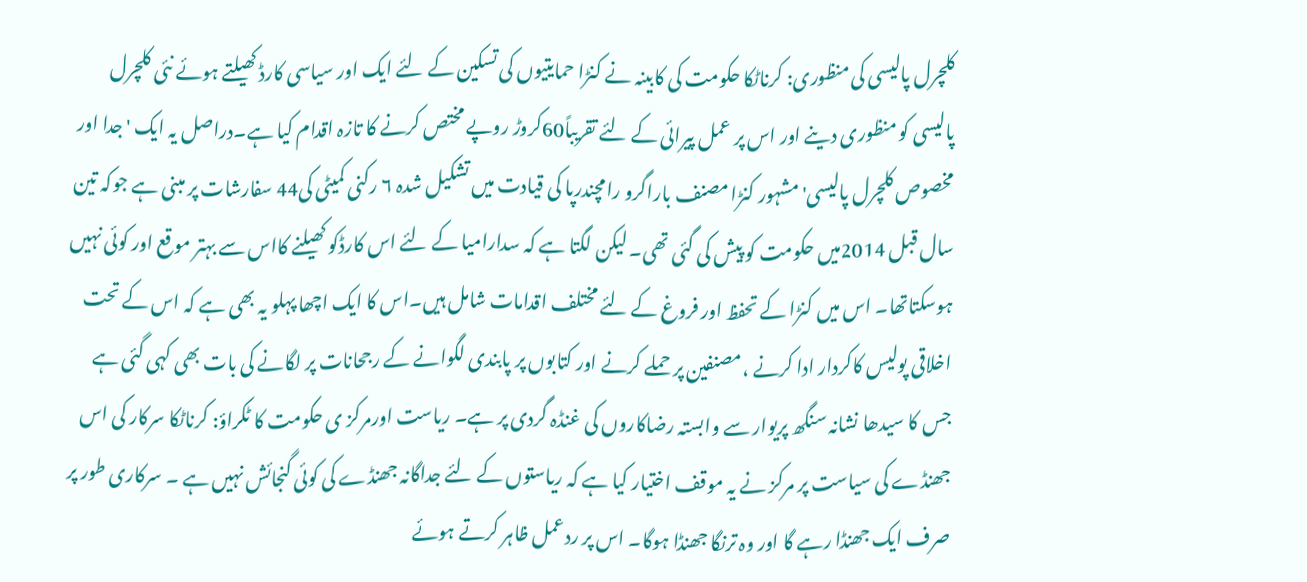کلچرل پالیسی کی منظوری: کرناٹکا حکومت کی کابینہ نے کنڑا حمایتیوں کی تسکین کے لئے ایک اور سیاسی کارڈ کھیلتے ہوئے نئی کلچرل پالیسی کو منظوری دینے اور اس پر عمل پیرائی کے لئے تقریباً60کروڑ روپے مختص کرنے کا تازہ اقدام کیا ہے۔دراصل یہ ایک 'جدا اور مخصوص کلچرل پالیسی' مشہور کنڑا مصنف باراگرو رامچندرپا کی قیادت میں تشکیل شدہ ۶ رکنی کمیٹی کی44 سفارشات پر مبنی ہے جوکہ تین سال قبل 2014میں حکومت کو پیش کی گئی تھی۔ لیکن لگتا ہے کہ سدارامیا کے لئے اس کارڈکو کھیلنے کااس سے بہتر موقع اور کوئی نہیں ہوسکتاتھا۔ اس میں کنڑا کے تحفظ اور فروغ کے لئے مختلف اقدامات شامل ہیں۔اس کا ایک اچھا پہلو یہ بھی ہے کہ اس کے تحت اخلاقی پولیس کاکردار ادا کرنے ،مصنفین پر حملے کرنے اور کتابوں پر پابندی لگوانے کے رجحانات پر لگانے کی بات بھی کہی گئی ہے جس کا سیدھا نشانہ سنگھ پریوار سے وابستہ رضاکاروں کی غنڈہ گردی پر ہے۔ ریاست اورمرکز ی حکومت کا ٹکراؤ: کرناٹکا سرکار کی اس جھنڈے کی سیاست پر مرکز نے یہ موقف اختیار کیا ہے کہ ریاستوں کے لئے جداگانہ جھنڈے کی کوئی گنجائش نہیں ہے ۔ سرکاری طور پر صرف ایک جھنڈا رہے گا اور وہ ترنگا جھنڈا ہوگا۔ اس پر ردعمل ظاہر کرتے ہوئے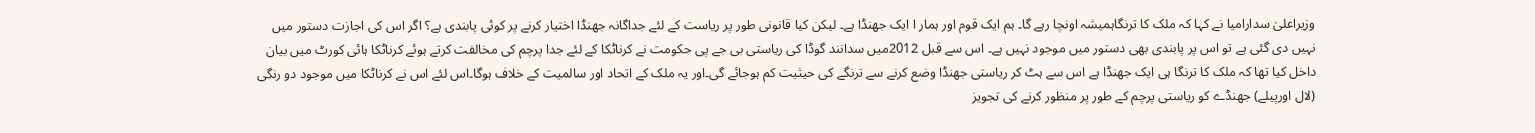وزیراعلیٰ سدارامیا نے کہا کہ ملک کا ترنگاہمیشہ اونچا رہے گا۔ ہم ایک قوم اور ہمار ا ایک جھنڈا ہے۔ لیکن کیا قانونی طور پر ریاست کے لئے جداگانہ جھنڈا اختیار کرنے پر کوئی پابندی ہے؟ اگر اس کی اجازت دستور میں نہیں دی گئی ہے تو اس پر پابندی بھی دستور میں موجود نہیں ہے۔ اس سے قبل 2012میں سدانند گوڈا کی ریاستی بی جے پی حکومت نے کرناٹکا کے لئے جدا پرچم کی مخالفت کرتے ہوئے کرناٹکا ہائی کورٹ میں بیان داخل کیا تھا کہ ملک کا ترنگا ہی ایک جھنڈا ہے اس سے ہٹ کر ریاستی جھنڈا وضع کرنے سے ترنگے کی حیثیت کم ہوجائے گی۔اور یہ ملک کے اتحاد اور سالمیت کے خلاف ہوگا۔اس لئے اس نے کرناٹکا میں موجود دو رنگی (لال اورپیلے) جھنڈے کو ریاستی پرچم کے طور پر منظور کرنے کی تجویز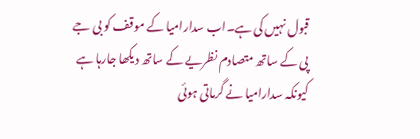قبول نہیں کی ہے۔اب سدارامیا کے موقف کو بی جے پی کے ساتھ متصادم نظریے کے ساتھ دیکھا جارہا ہے کیونکہ سدارامیا نے گرماتی ہوئی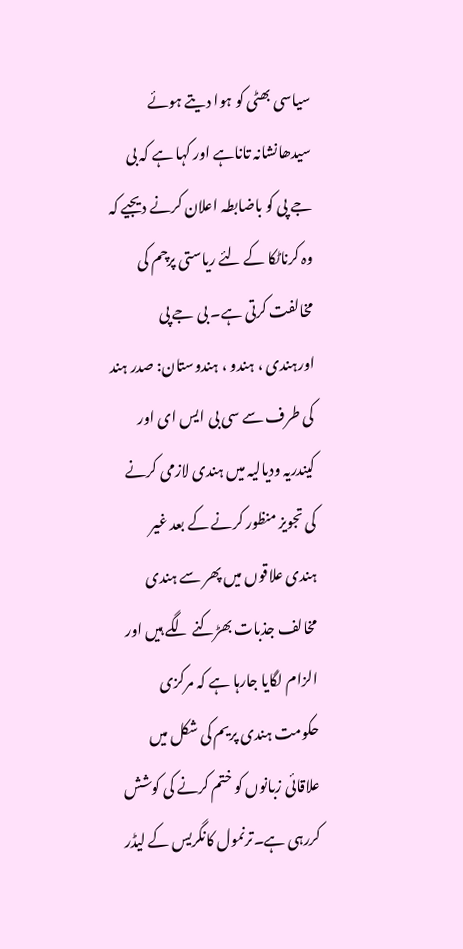سیاسی بھٹی کو ہوا دیتے ہوئے سیدھانشانہ تاناہے اور کہا ہے کہ بی جے پی کو باضابطہ اعلان کرنے دیجیے کہ وہ کرناٹکا کے لئے ریاستی پرچم کی مخالفت کرتی ہے۔ بی جے پی اورہندی ، ہندو ، ہندوستان: صدر ہند کی طرف سے سی بی ایس ای اور کیندریہ ودیالیہ میں ہندی لازمی کرنے کی تجویز منظور کرنے کے بعد غیر ہندی علاقوں میں پھر سے ہندی مخالف جذبات بھڑکنے لگے ہیں اور الزام لگایا جارہا ہے کہ مرکزی حکومت ہندی پریم کی شکل میں علاقائی زبانوں کو ختم کرنے کی کوشش کررہی ہے۔ترنمول کانگریس کے لیڈر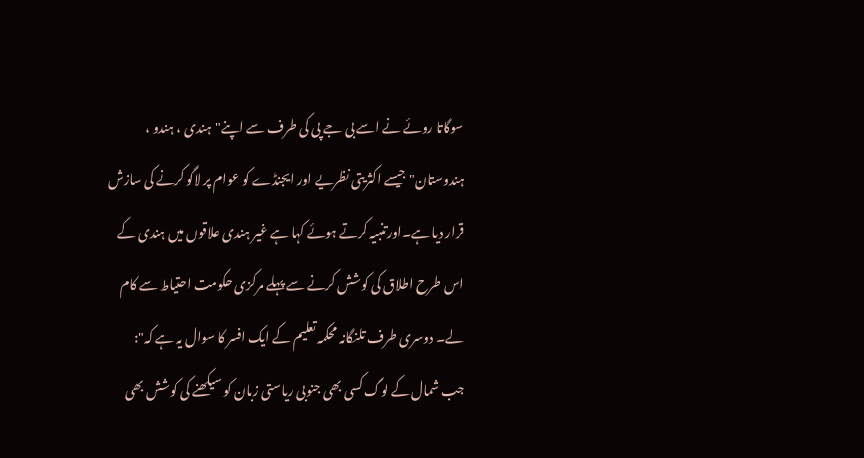سوگاتا روئے نے اسے بی جے پی کی طرف سے اپنے"ہندی ، ہندو ، ہندوستان"جیسے اکثریتی نظریے اور ایجنڈے کو عوام پر لاگو کرنے کی سازش قرار دیا ہے۔اورتنبیہ کرتے ہوئے کہا ہے غیر ہندی علاقوں میں ہندی کے اس طرح اطلاق کی کوشش کرنے سے پہلے مرکزی حکومت احتیاط سے کام لے۔ دوسری طرف تلنگانہ محکمہ تعلیم کے ایک افسر کا سوال یہ ہے کہ": جب شمال کے لوگ کسی بھی جنوبی ریاستی زبان کو سیکھنے کی کوشش بھی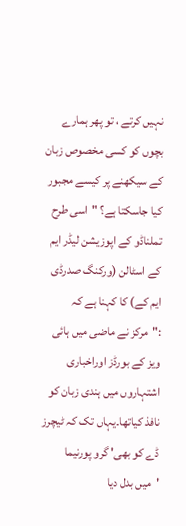نہیں کرتے ، تو پھر ہمارے بچوں کو کسی مخصوص زبان کے سیکھنے پر کیسے مجبور کیا جاسکتا ہے؟ "اسی طرح تملناڈو کے اپوزیشن لیڈر ایم کے اسٹالن (ورکنگ صدرڈی ایم کے) کا کہنا ہے کہ :"مرکز نے ماضی میں ہائی ویز کے بورڈز اوراخباری اشتہاروں میں ہندی زبان کو نافذ کیاتھا۔یہاں تک کہ ٹیچرز ڈے کو بھی' گرو پورنیما 'میں بدل دیا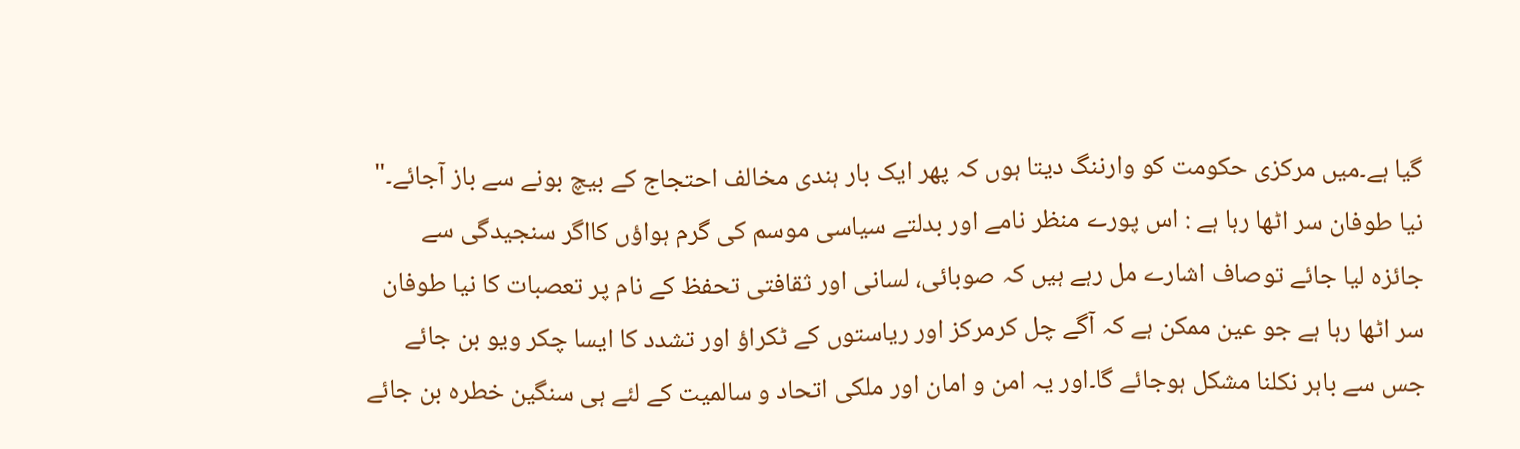گیا ہے۔میں مرکزی حکومت کو وارننگ دیتا ہوں کہ پھر ایک بار ہندی مخالف احتجاج کے بیچ بونے سے باز آجائے۔" نیا طوفان سر اٹھا رہا ہے : اس پورے منظر نامے اور بدلتے سیاسی موسم کی گرم ہواؤں کااگر سنجیدگی سے جائزہ لیا جائے توصاف اشارے مل رہے ہیں کہ صوبائی، لسانی اور ثقافتی تحفظ کے نام پر تعصبات کا نیا طوفان سر اٹھا رہا ہے جو عین ممکن ہے کہ آگے چل کرمرکز اور ریاستوں کے ٹکراؤ اور تشدد کا ایسا چکر ویو بن جائے جس سے باہر نکلنا مشکل ہوجائے گا۔اور یہ امن و امان اور ملکی اتحاد و سالمیت کے لئے ہی سنگین خطرہ بن جائے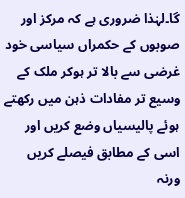گا۔لہٰذا ضروری ہے کہ مرکز اور صوبوں کے حکمراں سیاسی خود غرضی سے بالا تر ہوکر ملک کے وسیع تر مفادات ذہن میں رکھتے ہوئے پالیسیاں وضع کریں اور اسی کے مطابق فیصلے کریں ورنہ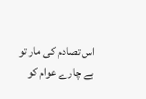اس تصادم کی مار تو بے چارے عوام کو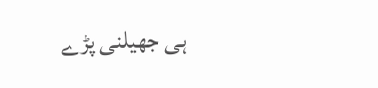ہی جھیلنی پڑے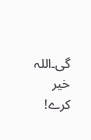گی۔اللہ خیر کرے!